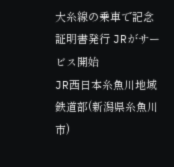大糸線の乗車で記念証明書発行 JRがサービス開始
JR西日本糸魚川地域鉄道部(新潟県糸魚川市)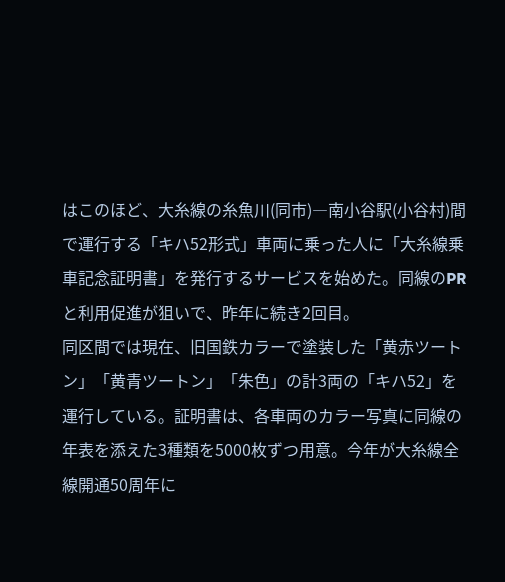はこのほど、大糸線の糸魚川(同市)―南小谷駅(小谷村)間で運行する「キハ52形式」車両に乗った人に「大糸線乗車記念証明書」を発行するサービスを始めた。同線のPRと利用促進が狙いで、昨年に続き2回目。
同区間では現在、旧国鉄カラーで塗装した「黄赤ツートン」「黄青ツートン」「朱色」の計3両の「キハ52」を運行している。証明書は、各車両のカラー写真に同線の年表を添えた3種類を5000枚ずつ用意。今年が大糸線全線開通50周年に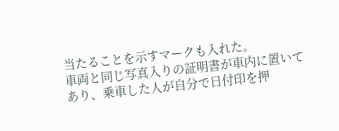当たることを示すマークも入れた。
車両と同じ写真入りの証明書が車内に置いてあり、乗車した人が自分で日付印を押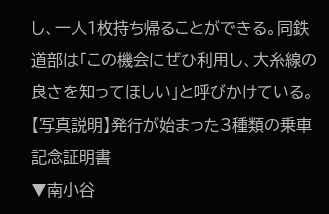し、一人1枚持ち帰ることができる。同鉄道部は「この機会にぜひ利用し、大糸線の良さを知ってほしい」と呼びかけている。
【写真説明】発行が始まった3種類の乗車記念証明書
▼南小谷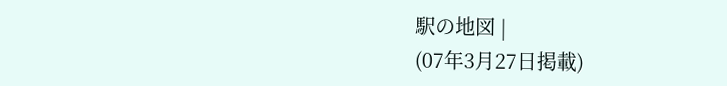駅の地図 |
(07年3月27日掲載)